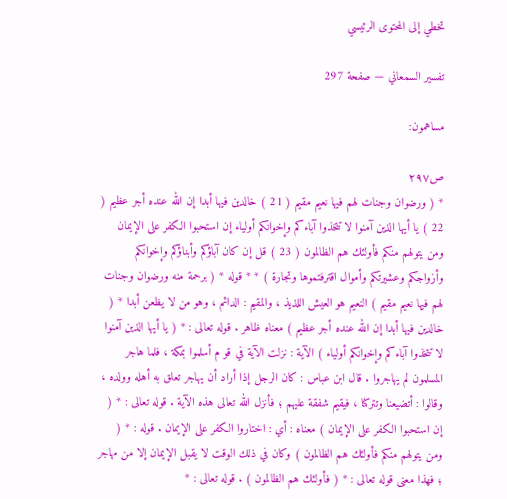تخطي إلى المحتوى الرئيسي

تفسير السمعاني — صفحة 297

مساهمون:

ص٢٩٧
* ( ورضوان وجنات لهم فيها نعيم مقيم ( 21 ) خالدين فيها أبدا إن الله عنده أجر عظيم ( 22 ) يا أيها الذين آمنوا لا تتخذوا آباءكم وإخوانكم أولياء إن استحبوا الكفر على الإيمان ومن يتولهم منكم فأولئك هم الظالمون ( 23 ) قل إن كان آباؤكم وأبناؤكم وإخوانكم وأزواجكم وعشيرتكم وأموال اقترفتموها وتجارة ) * * قوله * ( برحمة منه ورضوان وجنات لهم فيها نعيم مقيم ) النعيم هو العيش اللذيذ ، والمقيم : الدائم ، وهو من لا يظعن أبدا * ( خالدين فيها أبدا إن الله عنده أجر عظيم ) معناه ظاهر . قوله تعالى : * ( يا أيها الذين آمنوا لا تتخذوا آباءكم وإخوانكم أولياء ) الآية : نزلت الآية في قو م أسلموا بمكة ، فلما هاجر المسلمون لم يهاجروا . قال ابن عباس : كان الرجل إذا أراد أن يهاجر تعلق به أهله وولده ، وقالوا : أتضيعنا وتتركنا ، فيقيم شفقة عليهم ؛ فأنزل الله تعالى هذه الآية . قوله تعالى : * ( إن استحبوا الكفر على الإيمان ) معناه : أي : اختاروا الكفر على الإيمان . قوله : * ( ومن يتولهم منكم فأولئك هم الظالمون ) وكان في ذلك الوقت لا يقبل الإيمان إلا من مهاجر ؛ فهذا معنى قوله تعالى : * ( فأولئك هم الظالمون ) . قوله تعالى : *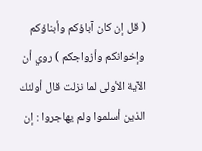( قل إن كان آباؤكم وأبناؤكم وإخوانكم وأزواجكم ) روي أن الآية الأولى لما نزلت قال أولئك الذين أسلموا ولم يهاجروا : إن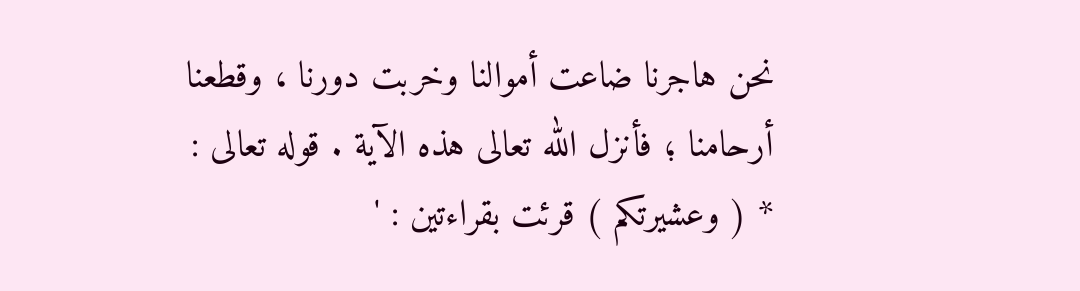نحن هاجرنا ضاعت أموالنا وخربت دورنا ، وقطعنا أرحامنا ؛ فأنزل الله تعالى هذه الآية . قوله تعالى : * ( وعشيرتكم ) قرئت بقراءتين : '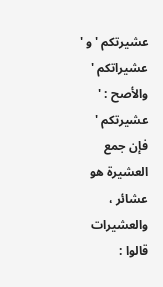عشيرتكم ' و ' عشيراتكم ' والأصح : ' عشيرتكم ' فإن جمع العشيرة هو عشائر ، والعشيرات قالوا :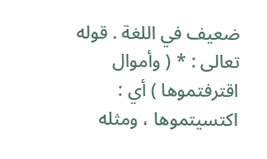ضعيف في اللغة . قوله تعالى : * ( وأموال اقترفتموها ) أي : اكتسيتموها ، ومثله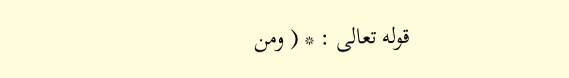قوله تعالى : * ( ومن